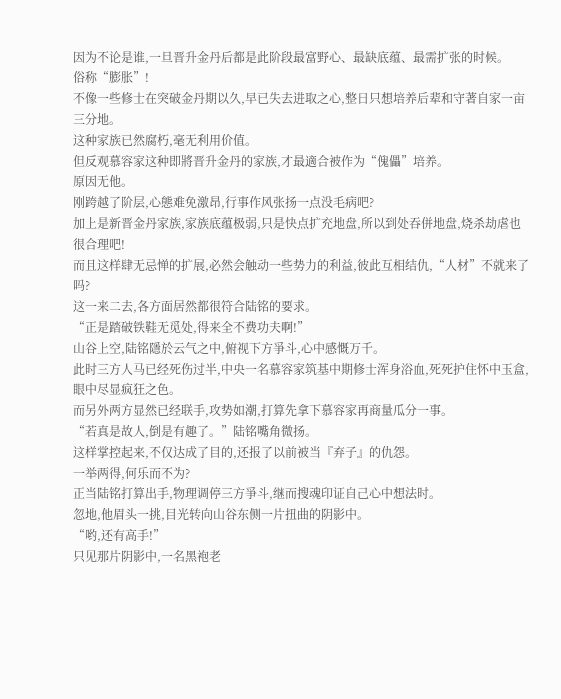因为不论是谁,一旦晋升金丹后都是此阶段最富野心、最缺底蕴、最需扩张的时候。
俗称“膨胀”!
不像一些修士在突破金丹期以久,早已失去进取之心,整日只想培养后辈和守著自家一亩三分地。
这种家族已然腐朽,毫无利用价值。
但反观慕容家这种即將晋升金丹的家族,才最適合被作为“傀儡”培养。
原因无他。
刚跨越了阶层,心態难免激昂,行事作风张扬一点没毛病吧?
加上是新晋金丹家族,家族底蕴极弱,只是快点扩充地盘,所以到处吞併地盘,烧杀劫虐也很合理吧!
而且这样肆无忌惮的扩展,必然会触动一些势力的利益,彼此互相结仇,“人材”不就来了吗?
这一来二去,各方面居然都很符合陆铭的要求。
“正是踏破铁鞋无觅处,得来全不费功夫啊!”
山谷上空,陆铭隱於云气之中,俯视下方爭斗,心中感慨万千。
此时三方人马已经死伤过半,中央一名慕容家筑基中期修士浑身浴血,死死护住怀中玉盒,眼中尽显疯狂之色。
而另外两方显然已经联手,攻势如潮,打算先拿下慕容家再商量瓜分一事。
“若真是故人,倒是有趣了。”陆铭嘴角微扬。
这样掌控起来,不仅达成了目的,还报了以前被当『弃子』的仇怨。
一举两得,何乐而不为?
正当陆铭打算出手,物理调停三方爭斗,继而搜魂印证自己心中想法时。
忽地,他眉头一挑,目光转向山谷东侧一片扭曲的阴影中。
“哟,还有高手!”
只见那片阴影中,一名黑袍老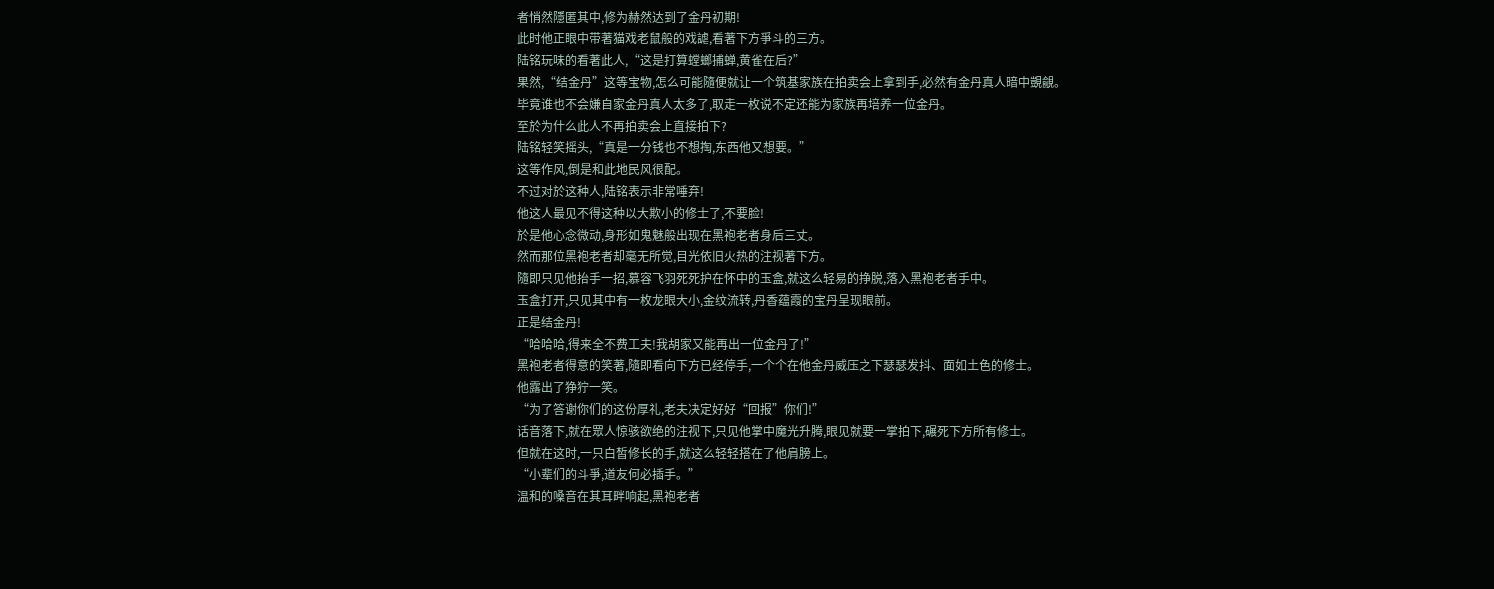者悄然隱匿其中,修为赫然达到了金丹初期!
此时他正眼中带著猫戏老鼠般的戏謔,看著下方爭斗的三方。
陆铭玩味的看著此人,“这是打算螳螂捕蝉,黄雀在后?”
果然,“结金丹”这等宝物,怎么可能隨便就让一个筑基家族在拍卖会上拿到手,必然有金丹真人暗中覬覦。
毕竟谁也不会嫌自家金丹真人太多了,取走一枚说不定还能为家族再培养一位金丹。
至於为什么此人不再拍卖会上直接拍下?
陆铭轻笑摇头,“真是一分钱也不想掏,东西他又想要。”
这等作风,倒是和此地民风很配。
不过对於这种人,陆铭表示非常唾弃!
他这人最见不得这种以大欺小的修士了,不要脸!
於是他心念微动,身形如鬼魅般出现在黑袍老者身后三丈。
然而那位黑袍老者却毫无所觉,目光依旧火热的注视著下方。
隨即只见他抬手一招,慕容飞羽死死护在怀中的玉盒,就这么轻易的挣脱,落入黑袍老者手中。
玉盒打开,只见其中有一枚龙眼大小,金纹流转,丹香蕴霞的宝丹呈现眼前。
正是结金丹!
“哈哈哈,得来全不费工夫!我胡家又能再出一位金丹了!”
黑袍老者得意的笑著,隨即看向下方已经停手,一个个在他金丹威压之下瑟瑟发抖、面如土色的修士。
他露出了狰狞一笑。
“为了答谢你们的这份厚礼,老夫决定好好“回报”你们!”
话音落下,就在眾人惊骇欲绝的注视下,只见他掌中魔光升腾,眼见就要一掌拍下,碾死下方所有修士。
但就在这时,一只白皙修长的手,就这么轻轻搭在了他肩膀上。
“小辈们的斗爭,道友何必插手。”
温和的嗓音在其耳畔响起,黑袍老者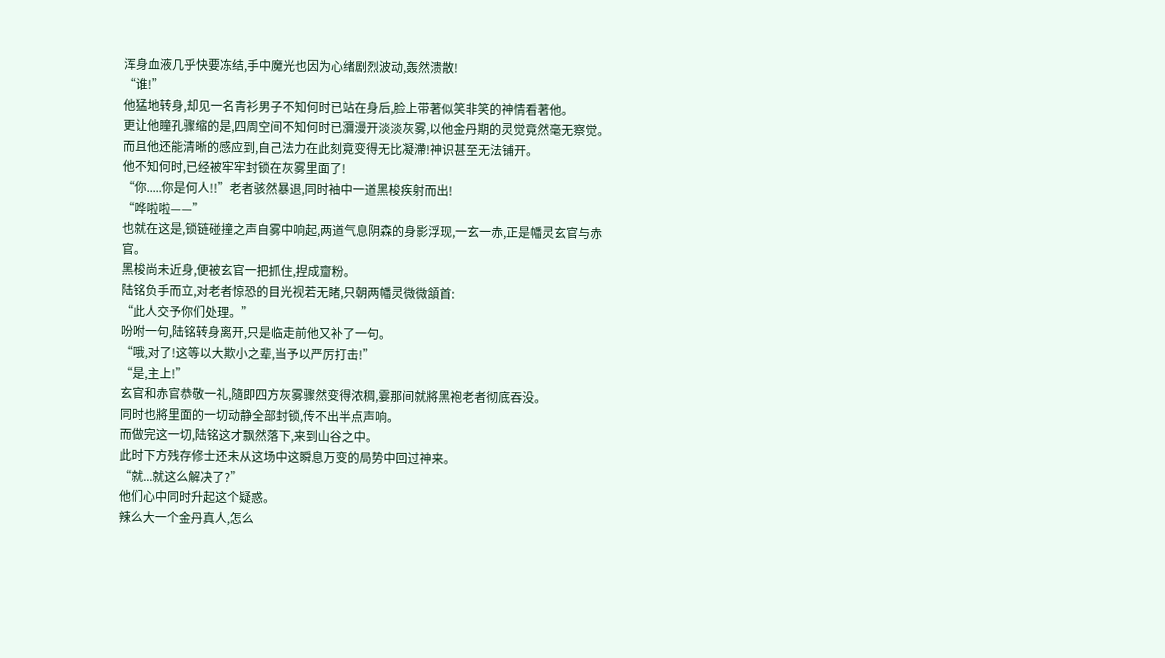浑身血液几乎快要冻结,手中魔光也因为心绪剧烈波动,轰然溃散!
“谁!”
他猛地转身,却见一名青衫男子不知何时已站在身后,脸上带著似笑非笑的神情看著他。
更让他瞳孔骤缩的是,四周空间不知何时已瀰漫开淡淡灰雾,以他金丹期的灵觉竟然毫无察觉。
而且他还能清晰的感应到,自己法力在此刻竟变得无比凝滯!神识甚至无法铺开。
他不知何时,已经被牢牢封锁在灰雾里面了!
“你.....你是何人!!”老者骇然暴退,同时袖中一道黑梭疾射而出!
“哗啦啦——”
也就在这是,锁链碰撞之声自雾中响起,两道气息阴森的身影浮现,一玄一赤,正是幡灵玄官与赤官。
黑梭尚未近身,便被玄官一把抓住,捏成齏粉。
陆铭负手而立,对老者惊恐的目光视若无睹,只朝两幡灵微微頷首:
“此人交予你们处理。”
吩咐一句,陆铭转身离开,只是临走前他又补了一句。
“哦,对了!这等以大欺小之辈,当予以严厉打击!”
“是,主上!”
玄官和赤官恭敬一礼,隨即四方灰雾骤然变得浓稠,霎那间就將黑袍老者彻底吞没。
同时也將里面的一切动静全部封锁,传不出半点声响。
而做完这一切,陆铭这才飘然落下,来到山谷之中。
此时下方残存修士还未从这场中这瞬息万变的局势中回过神来。
“就...就这么解决了?”
他们心中同时升起这个疑惑。
辣么大一个金丹真人,怎么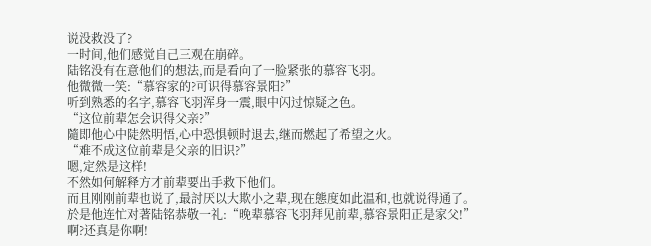说没救没了?
一时间,他们感觉自己三观在崩碎。
陆铭没有在意他们的想法,而是看向了一脸紧张的慕容飞羽。
他微微一笑:“慕容家的?可识得慕容景阳?”
听到熟悉的名字,慕容飞羽浑身一震,眼中闪过惊疑之色。
“这位前辈怎会识得父亲?”
隨即他心中陡然明悟,心中恐惧顿时退去,继而燃起了希望之火。
“难不成这位前辈是父亲的旧识?”
嗯,定然是这样!
不然如何解释方才前辈要出手救下他们。
而且刚刚前辈也说了,最討厌以大欺小之辈,现在態度如此温和,也就说得通了。
於是他连忙对著陆铭恭敬一礼:“晚辈慕容飞羽拜见前辈,慕容景阳正是家父!”
啊?还真是你啊!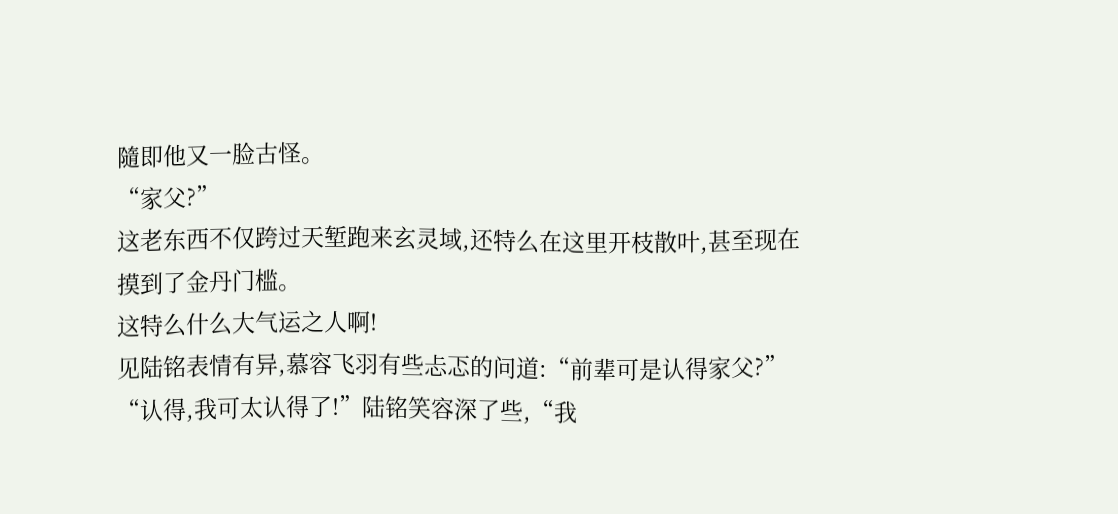隨即他又一脸古怪。
“家父?”
这老东西不仅跨过天堑跑来玄灵域,还特么在这里开枝散叶,甚至现在摸到了金丹门槛。
这特么什么大气运之人啊!
见陆铭表情有异,慕容飞羽有些忐忑的问道:“前辈可是认得家父?”
“认得,我可太认得了!”陆铭笑容深了些,“我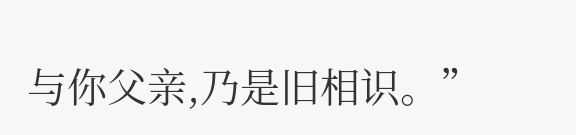与你父亲,乃是旧相识。”